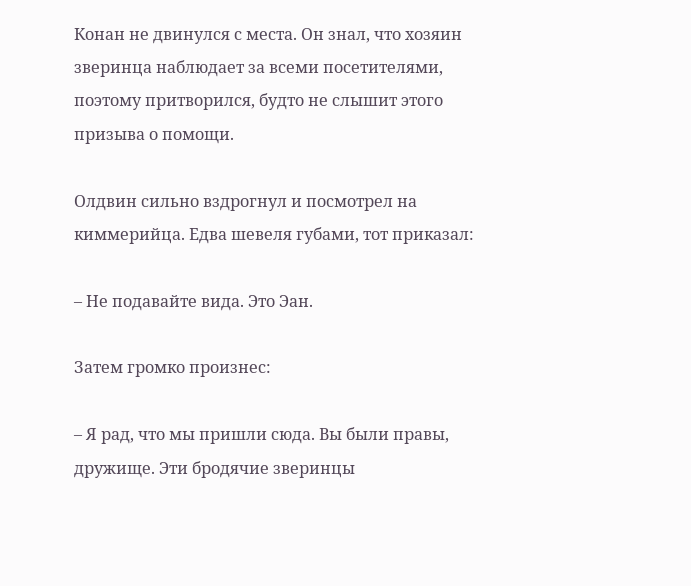Конан не двинулся с места. Он знал, что хозяин зверинца наблюдает за всеми посетителями, поэтому притворился, будто не слышит этого призыва о помощи.

Олдвин сильно вздрогнул и посмотрел на киммерийца. Едва шевеля губами, тот приказал:

– Не подавайте вида. Это Эан.

Затем громко произнес:

– Я рад, что мы пришли сюда. Вы были правы, дружище. Эти бродячие зверинцы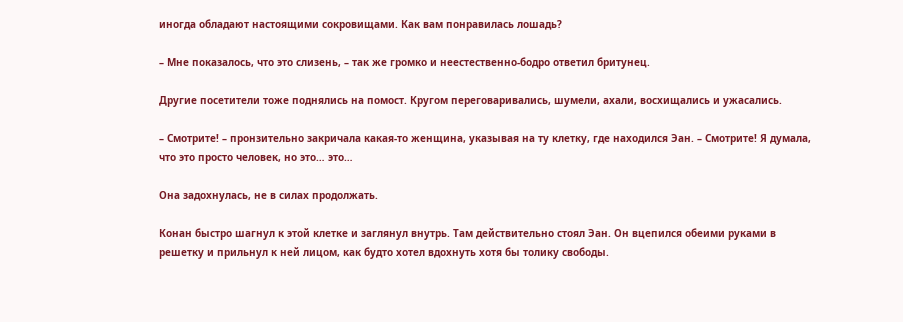иногда обладают настоящими сокровищами. Как вам понравилась лошадь?

– Мне показалось, что это слизень, – так же громко и неестественно-бодро ответил бритунец.

Другие посетители тоже поднялись на помост. Кругом переговаривались, шумели, ахали, восхищались и ужасались.

– Смотрите! – пронзительно закричала какая-то женщина, указывая на ту клетку, где находился Эан. – Смотрите! Я думала, что это просто человек, но это… это…

Она задохнулась, не в силах продолжать.

Конан быстро шагнул к этой клетке и заглянул внутрь. Там действительно стоял Эан. Он вцепился обеими руками в решетку и прильнул к ней лицом, как будто хотел вдохнуть хотя бы толику свободы.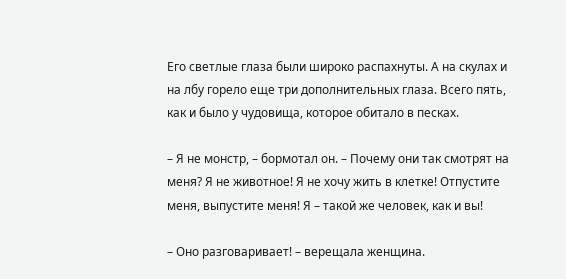Его светлые глаза были широко распахнуты. А на скулах и на лбу горело еще три дополнительных глаза. Всего пять, как и было у чудовища, которое обитало в песках.

– Я не монстр, – бормотал он. – Почему они так смотрят на меня? Я не животное! Я не хочу жить в клетке! Отпустите меня, выпустите меня! Я – такой же человек, как и вы!

– Оно разговаривает! – верещала женщина.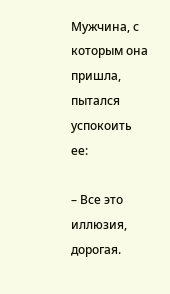Мужчина, с которым она пришла, пытался успокоить ее:

– Все это иллюзия, дорогая.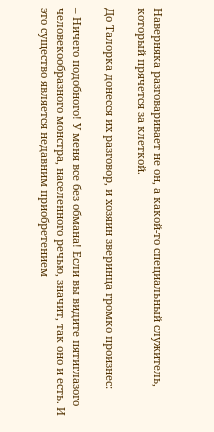Наверняка разговаривает не он, а какой-то специальный служитель, который прячется за клеткой.

До Талорка донесся их разговор, и хозяин зверинца громко произнес:

– Ничего подобного! У меня все без обмана! Если вы видите пятиглазого человекообразного монстра, населенного речью, значит, так оно и есть. И это существо является недавним приобретением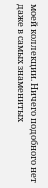моей коллекции. Ничего подобного нет даже в самых знаменитых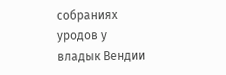собраниях уродов у владык Вендии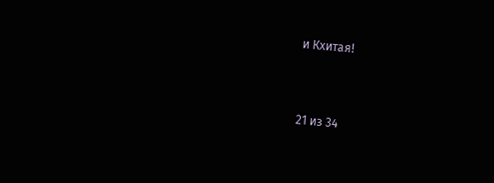и Кхитая!



21 из 34